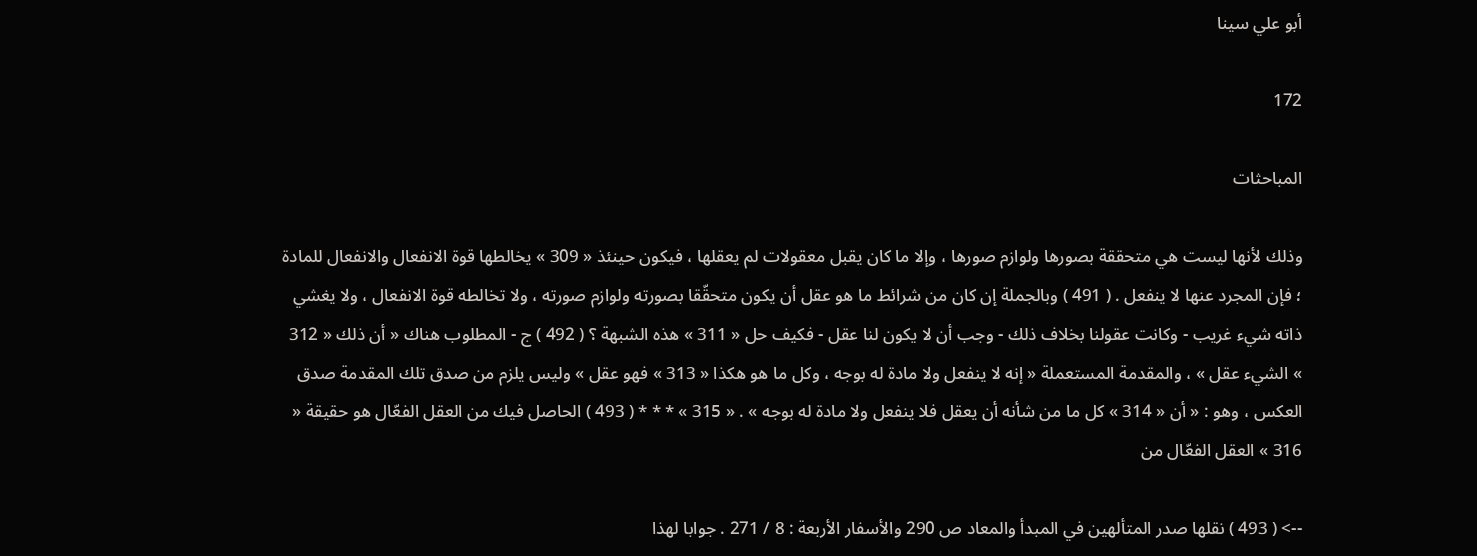أبو علي سينا

172

المباحثات

وذلك لأنها ليست هي متحققة بصورها ولوازم صورها ، وإلا ما كان يقبل معقولات لم يعقلها ، فيكون حينئذ « 309 » يخالطها قوة الانفعال والانفعال للمادة ؛ فإن المجرد عنها لا ينفعل . ( 491 ) وبالجملة إن كان من شرائط ما هو عقل أن يكون متحقّقا بصورته ولوازم صورته ، ولا تخالطه قوة الانفعال ، ولا يغشي ذاته شيء غريب - وكانت عقولنا بخلاف ذلك - وجب أن لا يكون لنا عقل - فكيف حل « 311 » هذه الشبهة ؟ ( 492 ) ج - المطلوب هناك « أن ذلك « 312 » الشيء عقل » ، والمقدمة المستعملة « إنه لا ينفعل ولا مادة له بوجه ، وكل ما هو هكذا « 313 » فهو عقل » وليس يلزم من صدق تلك المقدمة صدق العكس ، وهو : « أن « 314 » كل ما من شأنه أن يعقل فلا ينفعل ولا مادة له بوجه » . « 315 » * * * ( 493 ) الحاصل فيك من العقل الفعّال هو حقيقة « 316 » العقل الفعّال من

--> ( 493 ) نقلها صدر المتألهين في المبدأ والمعاد ص 290 والأسفار الأربعة : 8 / 271 . جوابا لهذا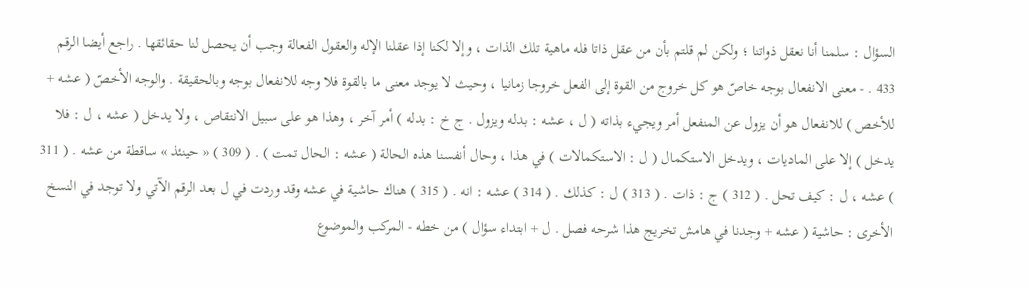السؤال : سلمنا أنا نعقل ذواتنا ؛ ولكن لم قلتم بأن من عقل ذاتا فله ماهية تلك الذات ، وإلا لكنا إذا عقلنا الإله والعقول الفعالة وجب أن يحصل لنا حقائقها . راجع أيضا الرقم 433 . - معنى الانفعال بوجه خاصّ هو كل خروج من القوة إلى الفعل خروجا زمانيا ، وحيث لا يوجد معنى ما بالقوة فلا وجه للانفعال بوجه وبالحقيقة . والوجه الأخصّ ( عشه + للأخص ) للانفعال هو أن يزول عن المنفعل أمر ويجيء بذاته ( ل ، عشه : بدله ويزول . ج خ : بدله ) أمر آخر ، وهذا هو على سبيل الانتقاص ، ولا يدخل ( عشه ، ل : فلا يدخل ) إلا على الماديات ، ويدخل الاستكمال ( ل : الاستكمالات ) في هذا ، وحال أنفسنا هذه الحالة ( عشه : الحال تمت ) . ( 309 ) « حينئذ » ساقطة من عشه . ( 311 ) عشه ، ل : كيف تحل . ( 312 ) ج : ذات . ( 313 ) ل : كذلك . ( 314 ) عشه : انه . ( 315 ) هناك حاشية في عشه وقد وردت في ل بعد الرقم الآتي ولا توجد في النسخ الأخرى : حاشية ( عشه + وجدنا في هامش تخريج هذا شرحه فصل . ل + ابتداء سؤال ) من خطه - المركب والموضوع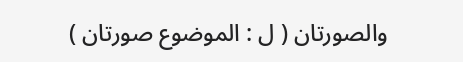والصورتان ( ل : الموضوع صورتان )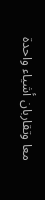معا وتقاربان أشياء واحدة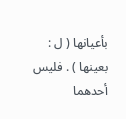بأعيانها ( ل : بعينها ) . فليس أحدهما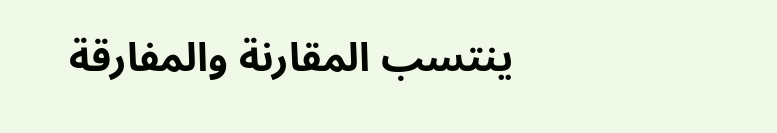ينتسب المقارنة والمفارقة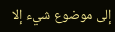إلى موضوع شيء إلا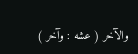والآخر ( عشه : وآخر )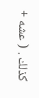كذلك . ( عشه +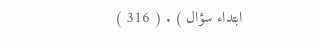ابتداء سؤال ) . ( 316 )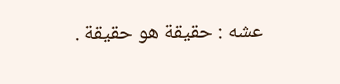عشه : حقيقة هو حقيقة .